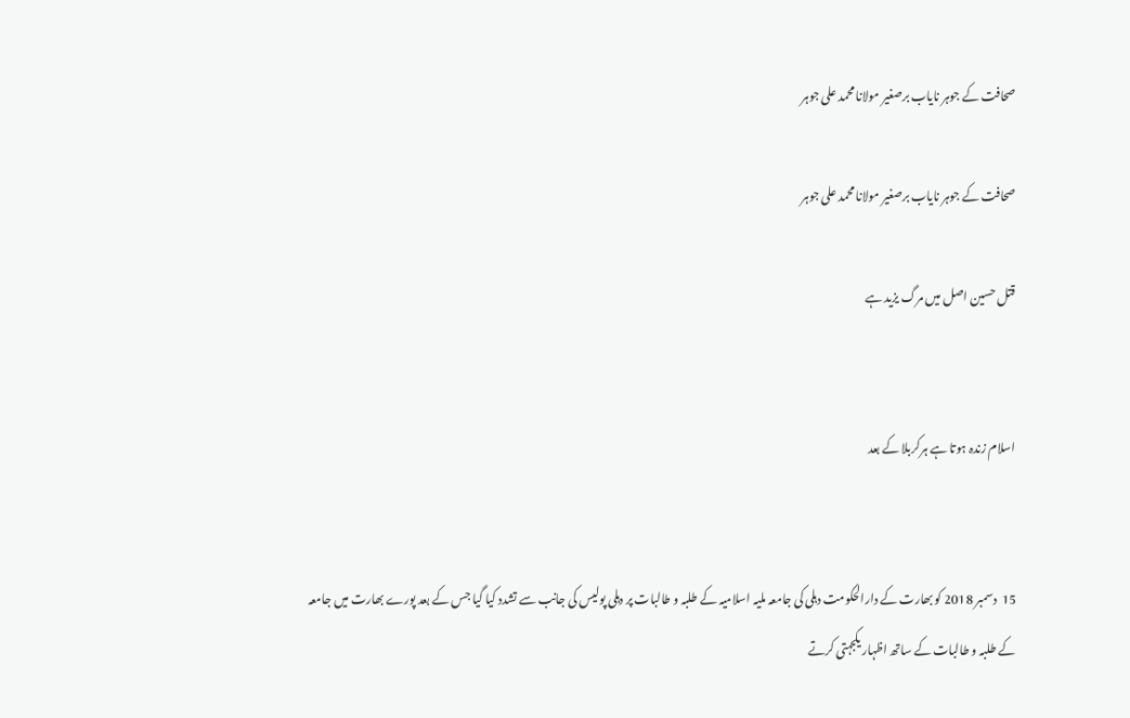صحافت کے جوہر نایاب برصغیر مولانا محمد علی جوہر

صحافت کے جوہر نایاب برصغیر مولانا محمد علی جوہر

قتل حسین اصل میں مرگ یزید ہے


اسلام زندہ ہوتا ہے ہرکربلا کے بعد


15  دسمبر 2018 کو بھارت کے دارالحکومت دہلی کی جامعہ ملیہ اسلامیہ کے طلبہ و طالبات پر دہلی پولیس کی جانب سے تشدد کیا گیا جس کے بعد پورے بھارت میں جامعہ کے طلبہ و طالبات کے ساتھ اظہار یکجہتی کرتے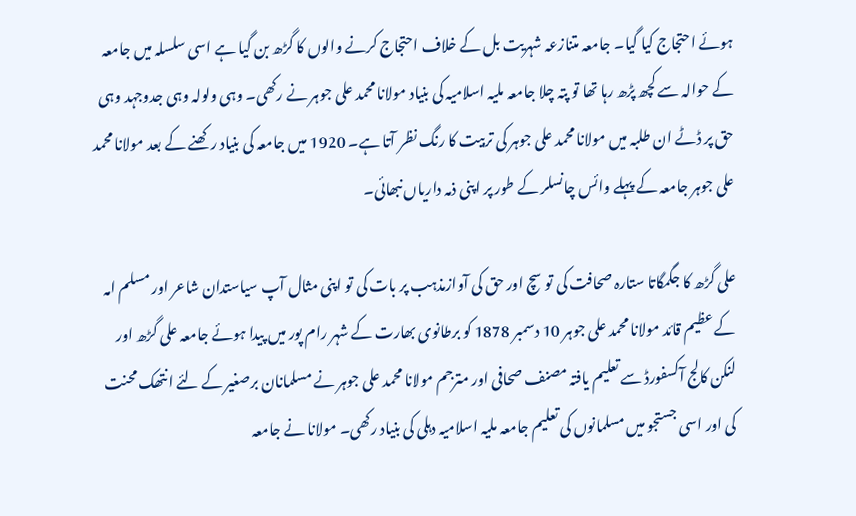ہوئے احتجاج کیا گیا۔ جامعہ متنازعہ شہریت بل کے خلاف احتجاج کرنے والوں کا گڑھ بن گیا ہے اسی سلسلہ میں جامعہ کے حوالہ سے کچھ پڑھ رہا تھا تو پتہ چلا جامعہ ملیہ اسلامیہ کی بنیاد مولانا محمد علی جوہر نے رکھی۔ وہی ولولہ وہی جدوجہد وہی حق پر ڈٹے ان طلبہ میں مولانا محمد علی جوہر کی تربیت کا رنگ نظر آتا ہے۔ 1920 میں جامعہ کی بنیاد رکھنے کے بعد مولانا محمد علی جوہر جامعہ کے پہلے وائس چانسلر کے طور پر اپنی ذمہ داریاں نبھائی۔

علی گڑھ کا جگمگاتا ستارہ صحافت کی تو سچ اور حق کی آوازمذہب پر بات کی تو اپنی مثال آپ سیاستدان شاعر اور مسلم امہ کے عظیم قائد مولانا محمد علی جوہر 10 دسمبر 1878 کو برطانوی بھارت کے شہر رام پور میں پیدا ہوئے جامعہ علی گڑھ اور لنکن کالج آکسفورڈ سے تعلیم یافتہ مصنف صحافی اور مترجم مولانا محمد علی جوہر نے مسلمانان برصغیر کے لئے انتھک محنت کی اور اسی جستجو میں مسلمانوں کی تعلیم جامعہ ملیہ اسلامیہ دہلی کی بنیاد رکھی۔ مولانا نے جامعہ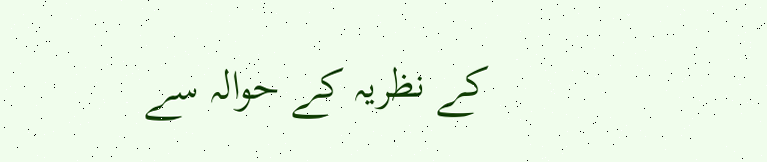کے نظریہ کے حوالہ سے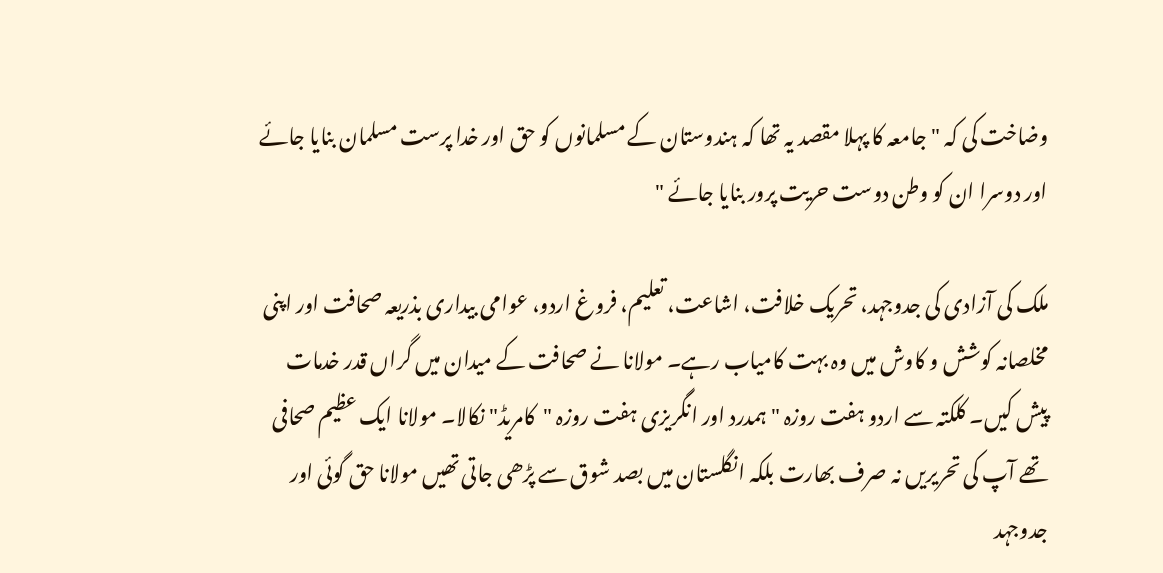وضاخت کی کہ "جامعہ کا پہلا مقصد یہ تھا کہ ہندوستان کے مسلمانوں کو حق اور خدا پرست مسلمان بنایا جائے اور دوسرا ان کو وطن دوست حریت پرور بنایا جائے "

ملک کی آزادی کی جدوجہد، تحریک خلافت، اشاعت، تعلیم، فروغ اردو، عوامی بیداری بذریعہ صحافت اور اپنی مخلصانہ کوشش و کاوش میں وہ بہت کامیاب رہے۔ مولانا نے صحافت کے میدان میں گراں قدر خدمات پیش کیں۔ کلکتہ سے اردو ہفت روزہ "ہمدرد اور انگریزی ہفت روزہ "کامریڈ" نکالا۔ مولانا ایک عظیم صحافی تھے آپ کی تحریریں نہ صرف بھارت بلکہ انگلستان میں بصد شوق سے پڑھی جاتی تھیں مولانا حق گوئی اور جدوجہد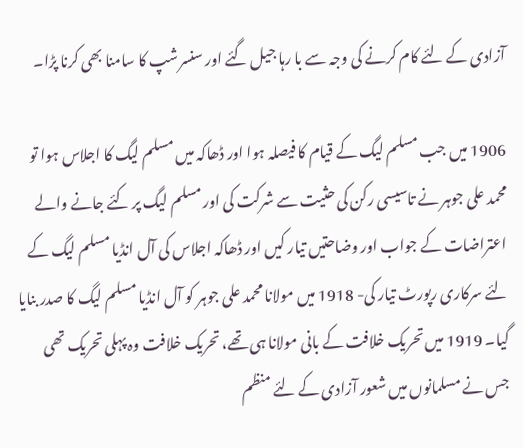آزادی کے لئے کام کرنے کی وجہ سے با رہا جیل گئے اور سنسرشپ کا سامنا بھی کرنا پڑا۔

1906 میں جب مسلم لیگ کے قیام کا فیصلہ ہوا اور ڈھاکہ میں مسلم لیگ کا اجلاس ہوا تو محمد علی جوہر نے تاسیسی رکن کی حثیت سے شرکت کی اور مسلم لیگ پر کئے جانے والے اعتراضات کے جواب اور وضاحتیں تیار کیں اور ڈھاکہ اجلاس کی آل انڈیا مسلم لیگ کے لئے سرکاری رپورٹ تیار کی- 1918 میں مولانا محمد علی جوہر کو آل انڈیا مسلم لیگ کا صدر بنایا گیا۔ 1919 میں تحریک خلافت کے بانی مولانا ہی تھے، تحریک خلافت وہ پہلی تحریک تھی جس نے مسلمانوں میں شعور آزادی کے لئے منظم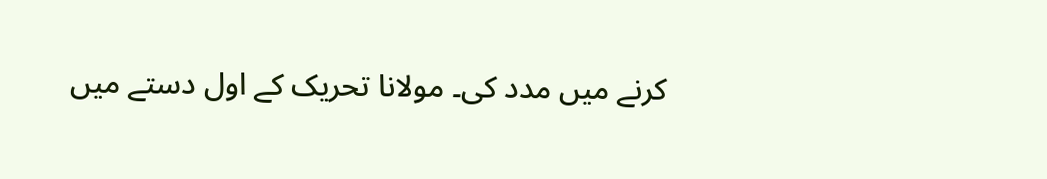کرنے میں مدد کی۔ مولانا تحریک کے اول دستے میں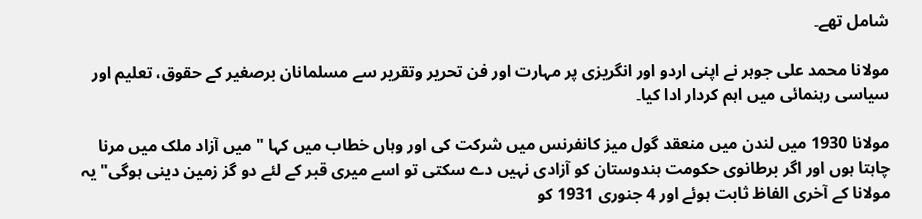شامل تھے۔

مولانا محمد علی جوہر نے اپنی اردو اور انگریزی پر مہارت اور فن تحریر وتقریر سے مسلمانان برصغیر کے حقوق، تعلیم اور سیاسی رہنمائی میں اہم کردار ادا کیا۔

مولانا 1930 میں لندن میں منعقد گول میز کانفرنس میں شرکت کی اور وہاں خطاب میں کہا " میں آزاد ملک میں مرنا چاہتا ہوں اور اگر برطانوی حکومت ہندوستان کو آزادی نہیں دے سکتی تو اسے میری قبر کے لئے دو گز زمین دینی ہوگی" یہ مولانا کے آخری الفاظ ثابت ہوئے اور 4 جنوری 1931 کو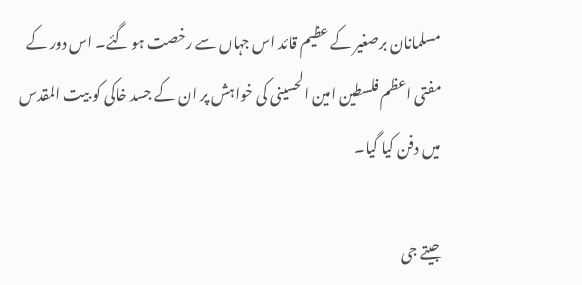مسلمانان برصغیر کے عظیم قائد اس جہاں سے رخصت ہو گئے۔ اس دور کے مفتی اعظم فلسطین امین الحسینی کی خواہش پر ان کے جسد خاکی کو بیت المقدس میں دفن کیا گیا۔

جیتے جی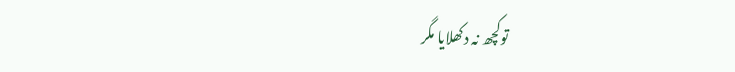توکچھ نہ دکھلایا مگر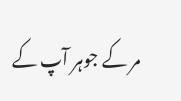مر کے جوہر آپ کے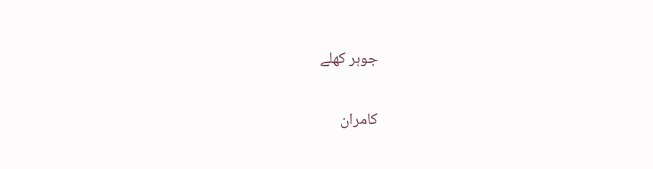جوہر کھلے

کامران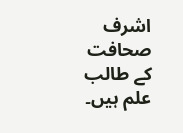اشرف صحافت کے طالب علم ہیں۔